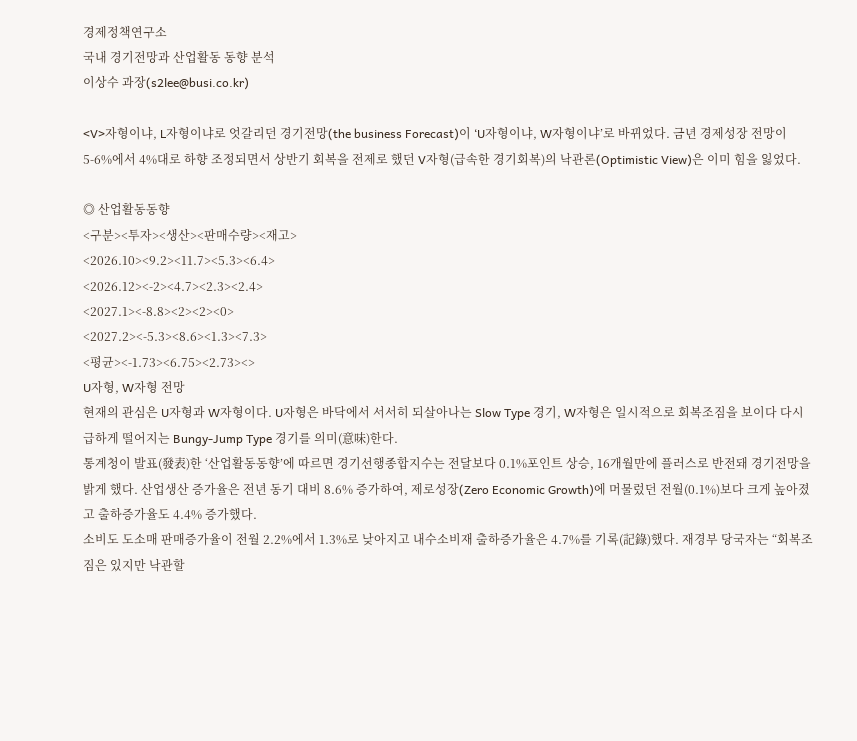경제정책연구소
국내 경기전망과 산업활동 동향 분석
이상수 과장(s2lee@busi.co.kr)

<V>자형이냐, L자형이냐로 엇갈리던 경기전망(the business Forecast)이 ‘U자형이냐, W자형이냐’로 바뀌었다. 금년 경제성장 전망이 5-6%에서 4%대로 하향 조정되면서 상반기 회복을 전제로 했던 V자형(급속한 경기회복)의 낙관론(Optimistic View)은 이미 힘을 잃었다.

◎ 산업활동동향
<구분><투자><생산><판매수량><재고>
<2026.10><9.2><11.7><5.3><6.4>
<2026.12><-2><4.7><2.3><2.4>
<2027.1><-8.8><2><2><0>
<2027.2><-5.3><8.6><1.3><7.3>
<평균><-1.73><6.75><2.73><>
U자형, W자형 전망
현재의 관심은 U자형과 W자형이다. U자형은 바닥에서 서서히 되살아나는 Slow Type 경기, W자형은 일시적으로 회복조짐을 보이다 다시 급하게 떨어지는 Bungy-Jump Type 경기를 의미(意味)한다.
통계청이 발표(發表)한 ‘산업활동동향’에 따르면 경기선행종합지수는 전달보다 0.1%포인트 상승, 16개월만에 플러스로 반전돼 경기전망을 밝게 했다. 산업생산 증가율은 전년 동기 대비 8.6% 증가하여, 제로성장(Zero Economic Growth)에 머물렀던 전월(0.1%)보다 크게 높아졌고 출하증가율도 4.4% 증가했다.
소비도 도소매 판매증가율이 전월 2.2%에서 1.3%로 낮아지고 내수소비재 출하증가율은 4.7%를 기록(記錄)했다. 재경부 당국자는 “회복조짐은 있지만 낙관할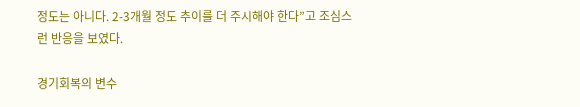정도는 아니다. 2-3개월 정도 추이를 더 주시해야 한다”고 조심스런 반응을 보였다.

경기회복의 변수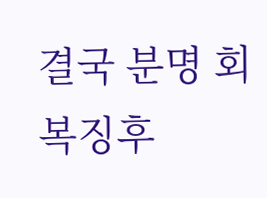결국 분명 회복징후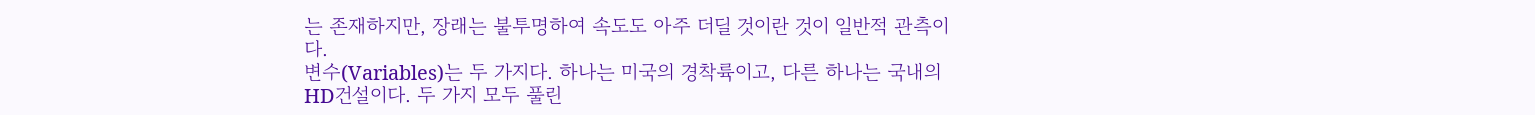는 존재하지만, 장래는 불투명하여 속도도 아주 더딜 것이란 것이 일반적 관측이다.
변수(Variables)는 두 가지다. 하나는 미국의 경착륙이고, 다른 하나는 국내의 HD건설이다. 두 가지 모두 풀린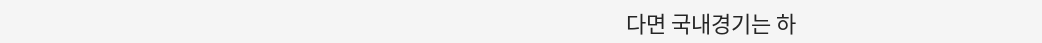다면 국내경기는 하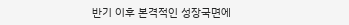반기 이후 본격적인 성장국면에